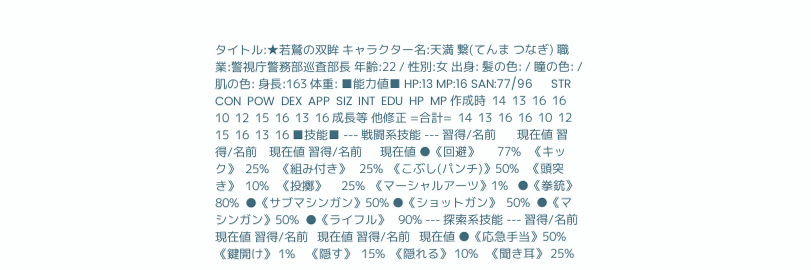タイトル:★若鷲の双眸 キャラクター名:天満 繋(てんま つなぎ) 職業:警視庁警務部巡査部長 年齢:22 / 性別:女 出身: 髪の色: / 瞳の色: / 肌の色: 身長:163 体重: ■能力値■ HP:13 MP:16 SAN:77/96      STR  CON  POW  DEX  APP  SIZ  INT  EDU  HP  MP 作成時  14  13  16  16  10  12  15  16  13  16 成長等 他修正 =合計=  14  13  16  16  10  12  15  16  13  16 ■技能■ --- 戦闘系技能 --- 習得/名前       現在値 習得/名前    現在値 習得/名前      現在値 ●《回避》      77%   《キック》  25%   《組み付き》   25%  《こぶし(パンチ)》50%   《頭突き》  10%   《投擲》     25%  《マーシャルアーツ》1%   ●《拳銃》   80%  ●《サブマシンガン》50% ●《ショットガン》  50%  ●《マシンガン》50%  ●《ライフル》   90% --- 探索系技能 --- 習得/名前   現在値 習得/名前   現在値 習得/名前   現在値 ●《応急手当》50%   《鍵開け》 1%    《隠す》  15%  《隠れる》 10%   《聞き耳》 25%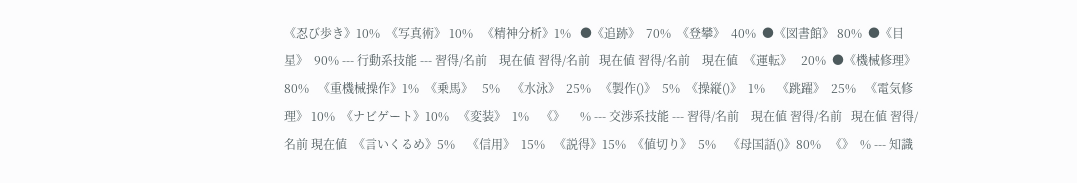《忍び歩き》10%  《写真術》 10%   《精神分析》1%   ●《追跡》  70%  《登攀》  40%  ●《図書館》 80%  ●《目星》  90% --- 行動系技能 --- 習得/名前    現在値 習得/名前   現在値 習得/名前    現在値  《運転》   20%  ●《機械修理》80%   《重機械操作》1%  《乗馬》   5%    《水泳》  25%   《製作()》  5%  《操縦()》  1%    《跳躍》  25%   《電気修理》 10%  《ナビゲート》10%   《変装》  1%    《》     % --- 交渉系技能 --- 習得/名前    現在値 習得/名前   現在値 習得/名前 現在値  《言いくるめ》5%    《信用》  15%   《説得》15%  《値切り》  5%    《母国語()》80%   《》  % --- 知識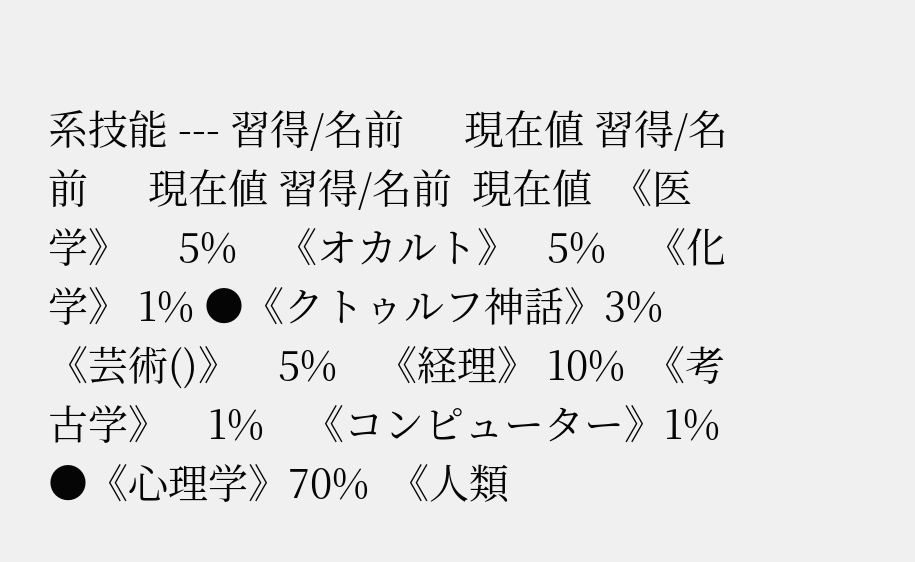系技能 --- 習得/名前      現在値 習得/名前      現在値 習得/名前  現在値  《医学》     5%    《オカルト》   5%    《化学》 1% ●《クトゥルフ神話》3%    《芸術()》    5%    《経理》 10%  《考古学》    1%    《コンピューター》1%   ●《心理学》70%  《人類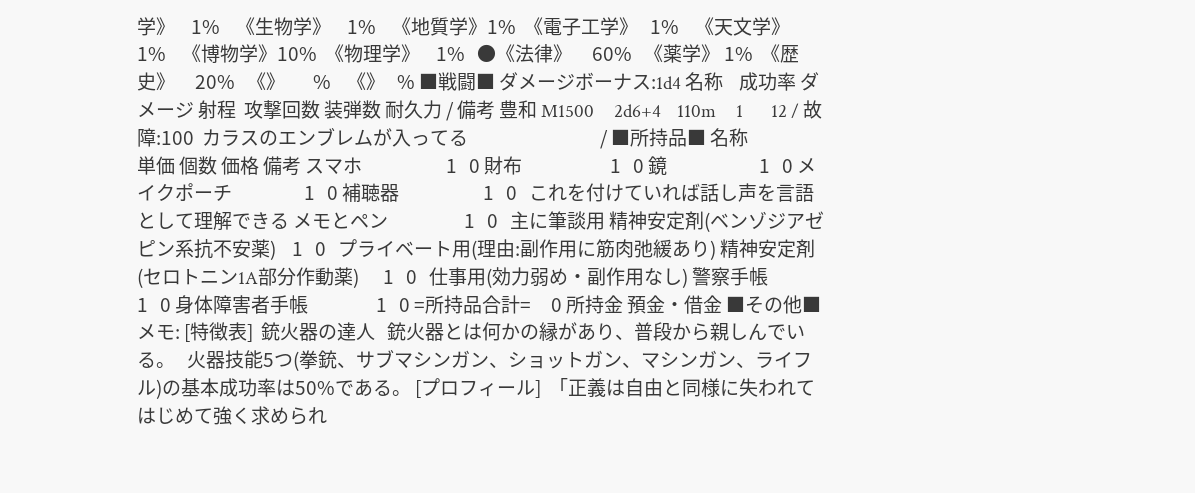学》    1%    《生物学》    1%    《地質学》1%  《電子工学》   1%    《天文学》    1%    《博物学》10%  《物理学》    1%   ●《法律》     60%   《薬学》 1%  《歴史》     20%   《》       %    《》   % ■戦闘■ ダメージボーナス:1d4 名称    成功率 ダメージ 射程  攻撃回数 装弾数 耐久力 / 備考 豊和 M1500     2d6+4    110m     1       12 / 故障:100  カラスのエンブレムが入ってる                                 / ■所持品■ 名称                   単価 個数 価格 備考 スマホ                     1   0 財布                      1   0 鏡                       1   0 メイクポーチ                  1   0 補聴器                     1   0   これを付けていれば話し声を言語として理解できる メモとペン                   1   0   主に筆談用 精神安定剤(ベンゾジアゼピン系抗不安薬)    1   0   プライベート用(理由:副作用に筋肉弛緩あり) 精神安定剤(セロトニン1A部分作動薬)      1   0   仕事用(効力弱め・副作用なし) 警察手帳                    1   0 身体障害者手帳                 1   0 =所持品合計=     0 所持金 預金・借金 ■その他■ メモ: [特徴表]  銃火器の達人   銃火器とは何かの縁があり、普段から親しんでいる。   火器技能5つ(拳銃、サブマシンガン、ショットガン、マシンガン、ライフル)の基本成功率は50%である。 [プロフィール]  「正義は自由と同様に失われてはじめて強く求められ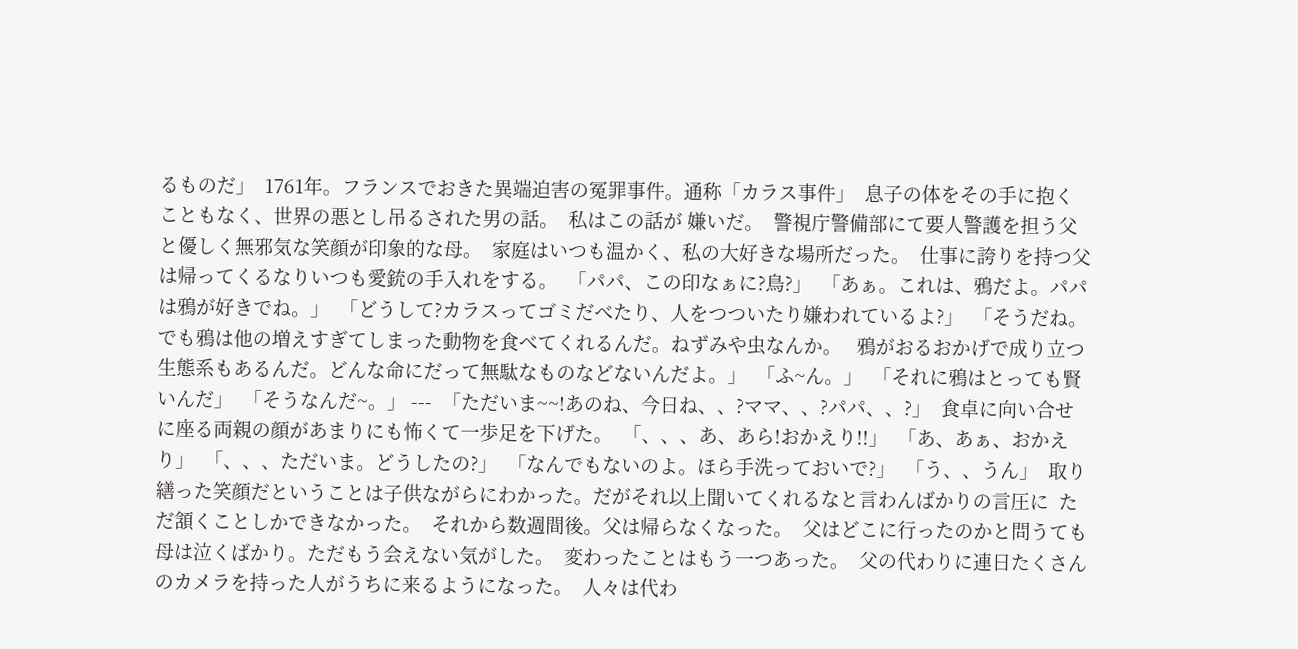るものだ」  1761年。フランスでおきた異端迫害の冤罪事件。通称「カラス事件」  息子の体をその手に抱くこともなく、世界の悪とし吊るされた男の話。  私はこの話が 嫌いだ。  警視庁警備部にて要人警護を担う父と優しく無邪気な笑顔が印象的な母。  家庭はいつも温かく、私の大好きな場所だった。  仕事に誇りを持つ父は帰ってくるなりいつも愛銃の手入れをする。  「パパ、この印なぁに?鳥?」  「あぁ。これは、鴉だよ。パパは鴉が好きでね。」  「どうして?カラスってゴミだべたり、人をつついたり嫌われているよ?」  「そうだね。でも鴉は他の増えすぎてしまった動物を食べてくれるんだ。ねずみや虫なんか。   鴉がおるおかげで成り立つ生態系もあるんだ。どんな命にだって無駄なものなどないんだよ。」  「ふ~ん。」  「それに鴉はとっても賢いんだ」  「そうなんだ~。」 ---  「ただいま~~!あのね、今日ね、、?ママ、、?パパ、、?」  食卓に向い合せに座る両親の顔があまりにも怖くて一歩足を下げた。  「、、、あ、あら!おかえり!!」  「あ、あぁ、おかえり」  「、、、ただいま。どうしたの?」  「なんでもないのよ。ほら手洗っておいで?」  「う、、うん」  取り繕った笑顔だということは子供ながらにわかった。だがそれ以上聞いてくれるなと言わんばかりの言圧に  ただ頷くことしかできなかった。  それから数週間後。父は帰らなくなった。  父はどこに行ったのかと問うても母は泣くばかり。ただもう会えない気がした。  変わったことはもう一つあった。  父の代わりに連日たくさんのカメラを持った人がうちに来るようになった。  人々は代わ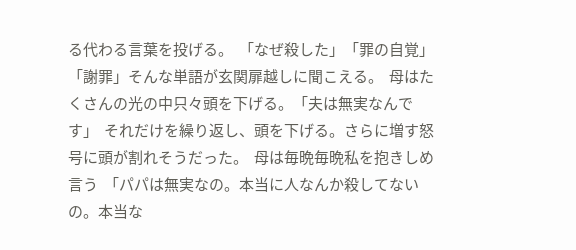る代わる言葉を投げる。  「なぜ殺した」「罪の自覚」「謝罪」そんな単語が玄関扉越しに聞こえる。  母はたくさんの光の中只々頭を下げる。「夫は無実なんです」  それだけを繰り返し、頭を下げる。さらに増す怒号に頭が割れそうだった。  母は毎晩毎晩私を抱きしめ言う  「パパは無実なの。本当に人なんか殺してないの。本当な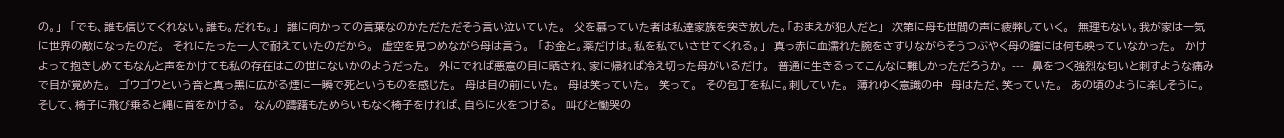の。」  「でも、誰も信じてくれない。誰も。だれも。」  誰に向かっての言葉なのかただただそう言い泣いていた。  父を慕っていた者は私達家族を突き放した。「おまえが犯人だと」  次第に母も世間の声に疲弊していく。  無理もない。我が家は一気に世界の敵になったのだ。  それにたった一人で耐えていたのだから。  虚空を見つめながら母は言う。  「お金と。薬だけは。私を私でいさせてくれる。」  真っ赤に血濡れた腕をさすりながらそうつぶやく母の瞳には何も映っていなかった。  かけよって抱きしめてもなんと声をかけても私の存在はこの世にないかのようだった。  外にでれば悪意の目に晒され、家に帰れば冷え切った母がいるだけ。  普通に生きるってこんなに難しかっただろうか。 ---  鼻をつく強烈な匂いと刺すような痛みで目が覚めた。  ゴウゴウという音と真っ黒に広がる煙に一瞬で死というものを感じた。  母は目の前にいた。  母は笑っていた。  笑って。  その包丁を私に。刺していた。  薄れゆく意識の中  母はただ、笑っていた。  あの頃のように楽しそうに。  そして、椅子に飛び乗ると縄に首をかける。  なんの躊躇もためらいもなく椅子をければ、自らに火をつける。  叫びと慟哭の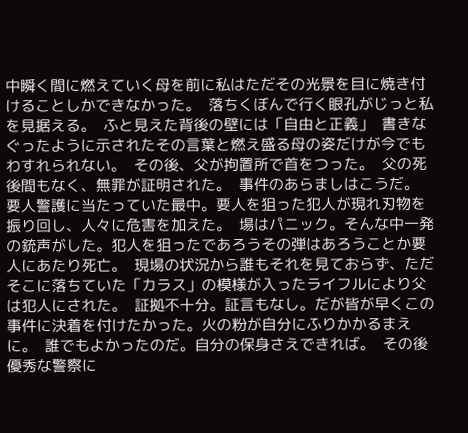中瞬く間に燃えていく母を前に私はただその光景を目に焼き付けることしかできなかった。  落ちくぼんで行く眼孔がじっと私を見据える。  ふと見えた背後の壁には「自由と正義」  書きなぐったように示されたその言葉と燃え盛る母の姿だけが今でも  わすれられない。  その後、父が拘置所で首をつった。  父の死後間もなく、無罪が証明された。  事件のあらましはこうだ。  要人警護に当たっていた最中。要人を狙った犯人が現れ刃物を振り回し、人々に危害を加えた。  場はパニック。そんな中一発の銃声がした。犯人を狙ったであろうその弾はあろうことか要人にあたり死亡。  現場の状況から誰もそれを見ておらず、ただそこに落ちていた「カラス」の模様が入ったライフルにより父は犯人にされた。  証拠不十分。証言もなし。だが皆が早くこの事件に決着を付けたかった。火の粉が自分にふりかかるまえに。  誰でもよかったのだ。自分の保身さえできれば。  その後優秀な警察に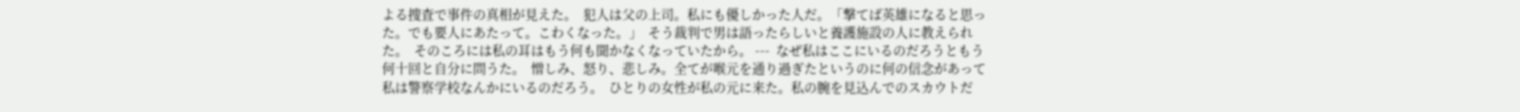よる捜査で事件の真相が見えた。  犯人は父の上司。私にも優しかった人だ。「撃てば英雄になると思った。でも要人にあたって。こわくなった。」  そう裁判で男は語ったらしいと養護施設の人に教えられた。  そのころには私の耳はもう何も聞かなくなっていたから。 ---  なぜ私はここにいるのだろうともう何十回と自分に問うた。  憎しみ、怒り、悲しみ。全てが喉元を通り過ぎたというのに何の信念があって私は警察学校なんかにいるのだろう。  ひとりの女性が私の元に来た。私の腕を見込んでのスカウトだ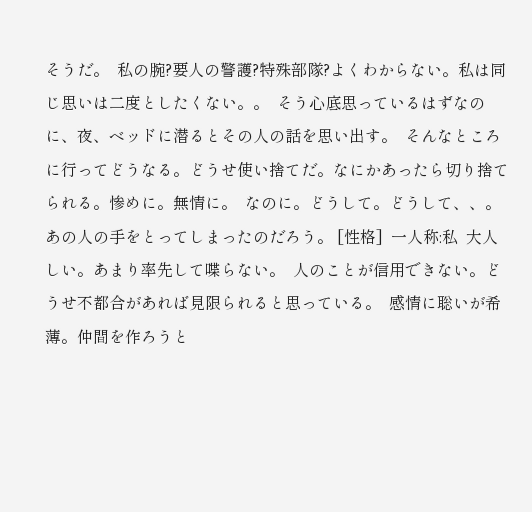そうだ。  私の腕?要人の警護?特殊部隊?よくわからない。私は同じ思いは二度としたくない。。  そう心底思っているはずなのに、夜、ベッドに潜るとその人の話を思い出す。  そんなところに行ってどうなる。どうせ使い捨てだ。なにかあったら切り捨てられる。惨めに。無情に。  なのに。どうして。どうして、、。あの人の手をとってしまったのだろう。 [性格]  一人称:私  大人しい。あまり率先して喋らない。  人のことが信用できない。どうせ不都合があれば見限られると思っている。  感情に聡いが希薄。仲間を作ろうと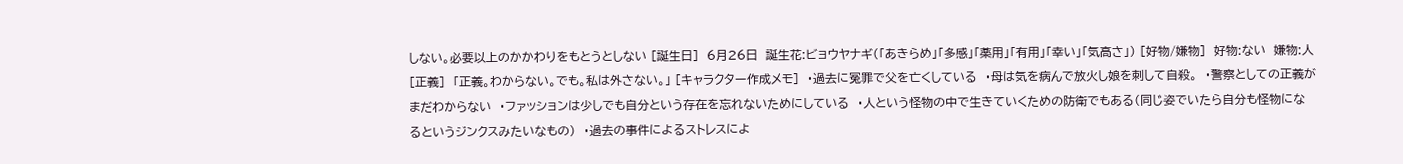しない。必要以上のかかわりをもとうとしない [誕生日]  6月26日  誕生花:ビョウヤナギ(「あきらめ」「多感」「薬用」「有用」「幸い」「気高さ」) [好物/嫌物]  好物:ない  嫌物:人 [正義]  「正義。わからない。でも。私は外さない。」 [キャラクター作成メモ]  ・過去に冤罪で父を亡くしている  ・母は気を病んで放火し娘を刺して自殺。  ・警察としての正義がまだわからない  ・ファッションは少しでも自分という存在を忘れないためにしている  ・人という怪物の中で生きていくための防衛でもある(同じ姿でいたら自分も怪物になるというジンクスみたいなもの)  ・過去の事件によるストレスによ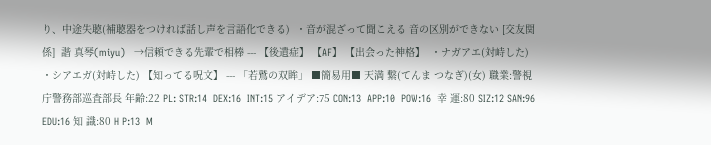り、中途失聴(補聴器をつければ話し声を言語化できる)  ・音が混ざって聞こえる 音の区別ができない [交友関係]  諧 真琴(miyu)   →信頼できる先輩で相棒 --- 【後遺症】 【AF】 【出会った神格】  ・ナガアエ(対峙した)  ・シアエガ(対峙した) 【知ってる呪文】 --- 「若鷲の双眸」 ■簡易用■ 天満 繋(てんま つなぎ)(女) 職業:警視庁警務部巡査部長 年齢:22 PL: STR:14  DEX:16  INT:15 アイデア:75 CON:13  APP:10  POW:16  幸 運:80 SIZ:12 SAN:96 EDU:16 知 識:80 H P:13  M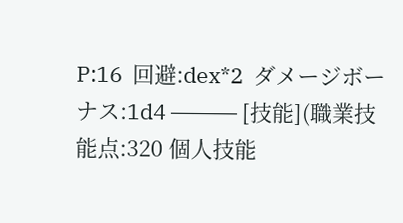P:16  回避:dex*2  ダメージボーナス:1d4 ――― [技能](職業技能点:320 個人技能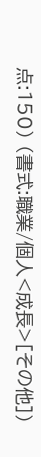点:150) (書式:職業/個人<成長>[その他])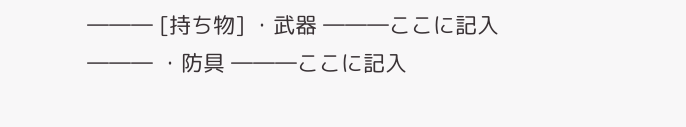――― [持ち物] ・武器 ―――ここに記入――― ・防具 ―――ここに記入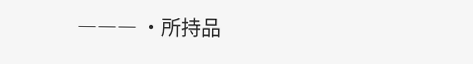――― ・所持品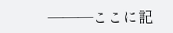―――ここに記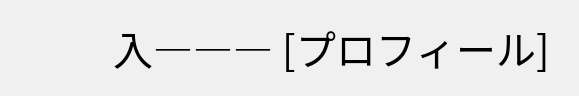入――― [プロフィール]